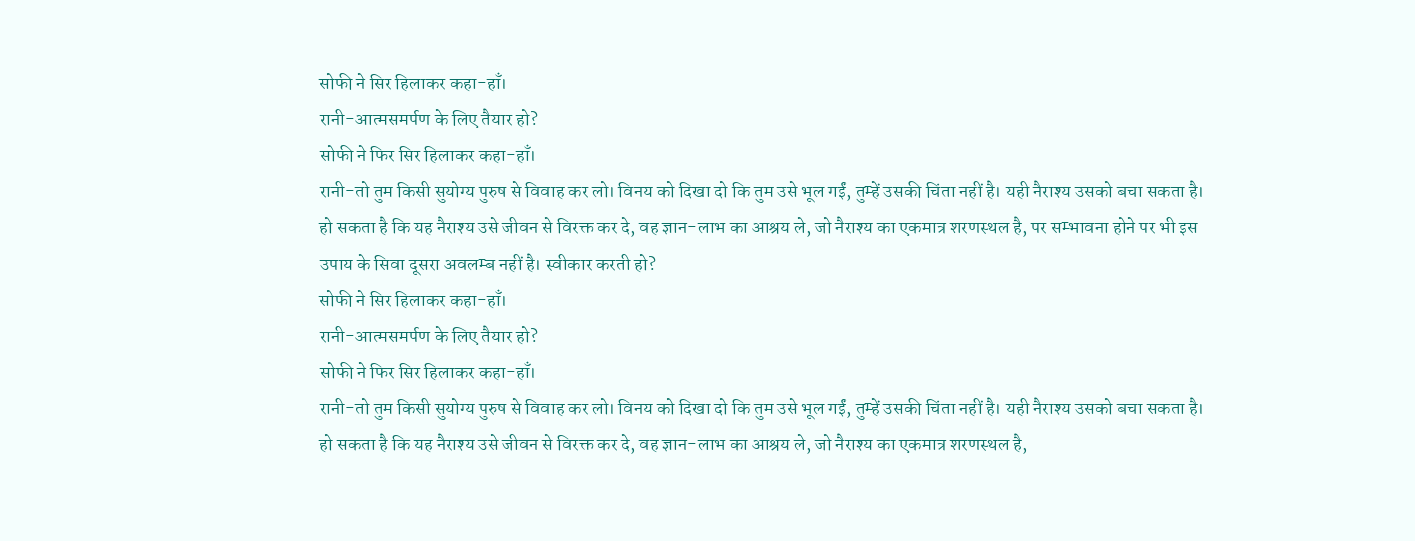सोफी ने सिर हिलाकर कहा-हाँ।
रानी-आत्मसमर्पण के लिए तैयार हो?
सोफी ने फिर सिर हिलाकर कहा-हाँ।
रानी-तो तुम किसी सुयोग्य पुरुष से विवाह कर लो। विनय को दिखा दो कि तुम उसे भूल गईं, तुम्हें उसकी चिंता नहीं है। यही नैराश्य उसको बचा सकता है। हो सकता है कि यह नैराश्य उसे जीवन से विरक्त कर दे, वह ज्ञान-लाभ का आश्रय ले, जो नैराश्य का एकमात्र शरणस्थल है, पर सम्भावना होने पर भी इस उपाय के सिवा दूसरा अवलम्ब नहीं है। स्वीकार करती हो?
सोफी ने सिर हिलाकर कहा-हाँ।
रानी-आत्मसमर्पण के लिए तैयार हो?
सोफी ने फिर सिर हिलाकर कहा-हाँ।
रानी-तो तुम किसी सुयोग्य पुरुष से विवाह कर लो। विनय को दिखा दो कि तुम उसे भूल गईं, तुम्हें उसकी चिंता नहीं है। यही नैराश्य उसको बचा सकता है। हो सकता है कि यह नैराश्य उसे जीवन से विरक्त कर दे, वह ज्ञान-लाभ का आश्रय ले, जो नैराश्य का एकमात्र शरणस्थल है,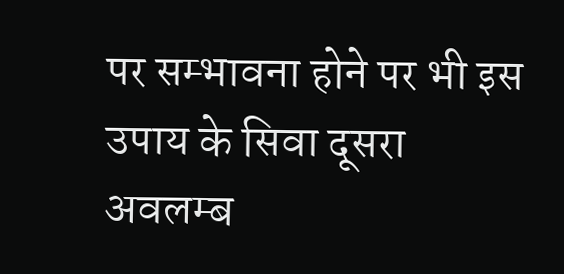पर सम्भावना होने पर भी इस उपाय के सिवा दूसरा अवलम्ब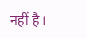नहीं है।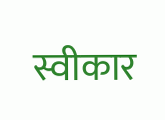स्वीकार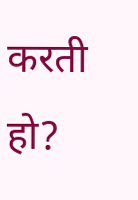करती हो?